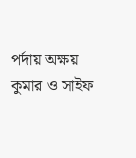পর্দায় অক্ষয় কুমার ও সাইফ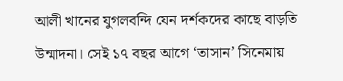আলী খানের যুগলবন্দি যেন দর্শকদের কাছে বাড়তি উন্মাদনা। সেই ১৭ বছর আগে ‘তাসান’ সিনেমায়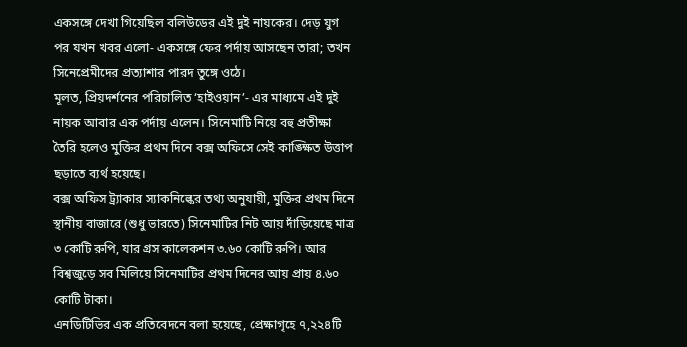একসঙ্গে দেখা গিয়েছিল বলিউডের এই দুই নায়কের। দেড় যুগ পর যখন খবর এলো- একসঙ্গে ফের পর্দায় আসছেন তারা; তখন সিনেপ্রেমীদের প্রত্যাশার পারদ তুঙ্গে ওঠে।
মূলত, প্রিয়দর্শনের পরিচালিত ‘হাইওয়ান’- এর মাধ্যমে এই দুই নায়ক আবার এক পর্দায় এলেন। সিনেমাটি নিয়ে বহু প্রতীক্ষা তৈরি হলেও মুক্তির প্রথম দিনে বক্স অফিসে সেই কাঙ্ক্ষিত উত্তাপ ছড়াতে ব্যর্থ হয়েছে।
বক্স অফিস ট্র্যাকার স্যাকনিল্কের তথ্য অনুযায়ী, মুক্তির প্রথম দিনে স্থানীয় বাজারে (শুধু ভারতে) সিনেমাটির নিট আয় দাঁড়িয়েছে মাত্র ৩ কোটি রুপি, যার গ্রস কালেকশন ৩.৬০ কোটি রুপি। আর বিশ্বজুড়ে সব মিলিয়ে সিনেমাটির প্রথম দিনের আয় প্রায় ৪.৬০ কোটি টাকা।
এনডিটিভির এক প্রতিবেদনে বলা হয়েছে, প্রেক্ষাগৃহে ৭,২২৪টি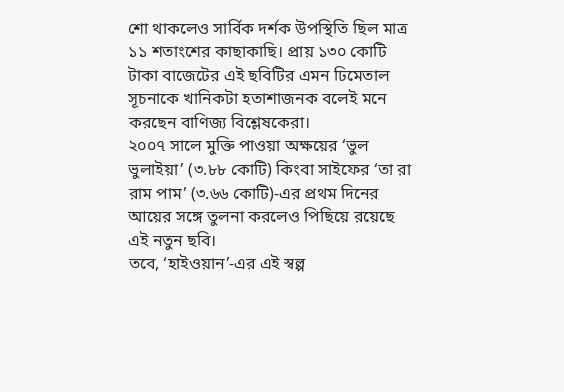শো থাকলেও সার্বিক দর্শক উপস্থিতি ছিল মাত্র ১১ শতাংশের কাছাকাছি। প্রায় ১৩০ কোটি টাকা বাজেটের এই ছবিটির এমন ঢিমেতাল সূচনাকে খানিকটা হতাশাজনক বলেই মনে করছেন বাণিজ্য বিশ্লেষকেরা।
২০০৭ সালে মুক্তি পাওয়া অক্ষয়ের ‘ভুল ভুলাইয়া’ (৩.৮৮ কোটি) কিংবা সাইফের ‘তা রা রাম পাম’ (৩.৬৬ কোটি)-এর প্রথম দিনের আয়ের সঙ্গে তুলনা করলেও পিছিয়ে রয়েছে এই নতুন ছবি।
তবে, ‘হাইওয়ান’-এর এই স্বল্প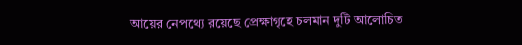আয়ের নেপথ্যে রয়েছে প্রেক্ষাগৃহে চলমান দুটি আলোচিত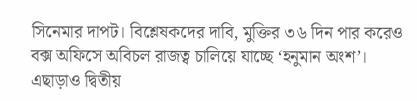সিনেমার দাপট। বিশ্লেষকদের দাবি, মুক্তির ৩৬ দিন পার করেও বক্স অফিসে অবিচল রাজত্ব চালিয়ে যাচ্ছে ‘হনুমান অংশ’। এছাড়াও দ্বিতীয়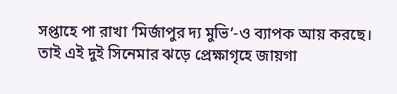সপ্তাহে পা রাখা ‘মির্জাপুর দ্য মুভি’-ও ব্যাপক আয় করছে। তাই এই দুই সিনেমার ঝড়ে প্রেক্ষাগৃহে জায়গা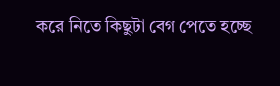করে নিতে কিছুটা বেগ পেতে হচ্ছে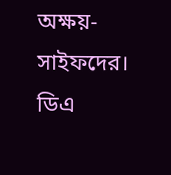অক্ষয়-সাইফদের।
ডিএ